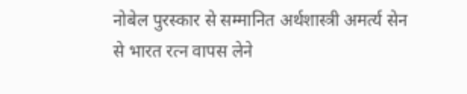नोबेल पुरस्कार से सम्मानित अर्थशास्त्री अमर्त्य सेन से भारत रत्न वापस लेने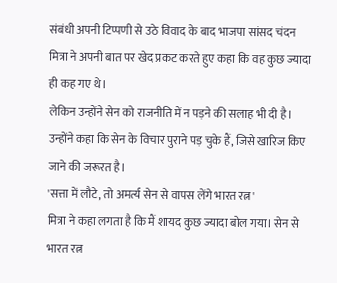संबंधी अपनी टिप्पणी से उठे विवाद के बाद भाजपा सांसद चंदन मित्रा ने अपनी बात पर खेद प्रकट करते हुए कहा कि वह कुछ ज्यादा ही कह गए थे।
लेकिन उन्होंने सेन को राजनीति में न पड़ने की सलाह भी दी है। उन्होंने कहा कि सेन के विचार पुराने पड़ चुके हैं, जिसे खारिज किए जाने की जरूरत है।
'सत्ता में लौटे, तो अमर्त्य सेन से वापस लेंगे भारत रत्न'
मित्रा ने कहा लगता है कि मैं शायद कुछ ज्यादा बोल गया। सेन से भारत रत्न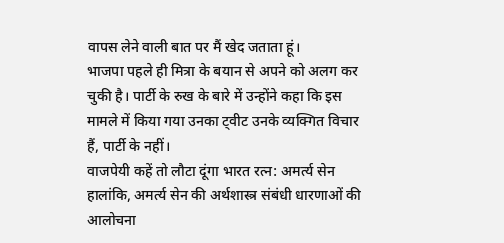वापस लेने वाली बात पर मैं खेद जताता हूं।
भाजपा पहले ही मित्रा के बयान से अपने को अलग कर चुकी है। पार्टी के रुख के बारे में उन्होंने कहा कि इस मामले में किया गया उनका ट्वीट उनके व्यक्गित विचार हैं, पार्टी के नहीं।
वाजपेयी कहें तो लौटा दूंगा भारत रत्न: अमर्त्य सेन
हालांकि, अमर्त्य सेन की अर्थशास्त्र संबंधी धारणाओं की आलोचना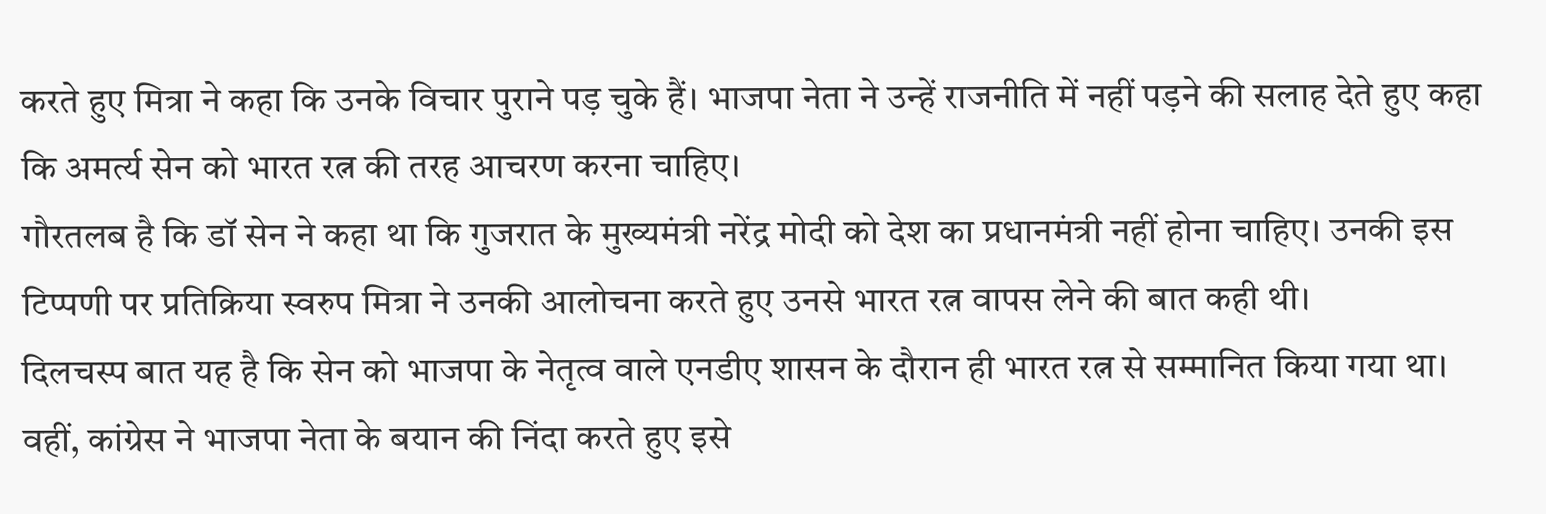करते हुए मित्रा ने कहा कि उनके विचार पुराने पड़ चुके हैं। भाजपा नेता ने उन्हें राजनीति में नहीं पड़ने की सलाह देते हुए कहा कि अमर्त्य सेन को भारत रत्न की तरह आचरण करना चाहिए।
गौरतलब है कि डॉ सेन ने कहा था कि गुजरात के मुख्यमंत्री नरेंद्र मोदी को देश का प्रधानमंत्री नहीं होना चाहिए। उनकी इस टिप्पणी पर प्रतिक्रिया स्वरुप मित्रा ने उनकी आलोचना करते हुए उनसे भारत रत्न वापस लेने की बात कही थी।
दिलचस्प बात यह है कि सेन को भाजपा के नेतृत्व वाले एनडीए शासन के दौरान ही भारत रत्न से सम्मानित किया गया था। वहीं, कांग्रेस ने भाजपा नेता के बयान की निंदा करते हुए इसे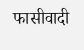फासीवादी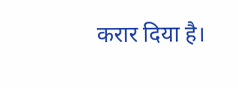करार दिया है।